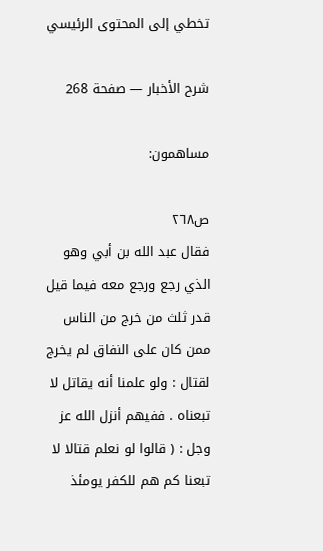تخطي إلى المحتوى الرئيسي

شرح الأخبار — صفحة 268

مساهمون:

ص٢٦٨
فقال عبد الله بن أبي وهو الذي رجع ورجع معه فيما قيل قدر ثلث من خرج من الناس ممن كان على النفاق لم يخرج لقتال : ولو علمنا أنه يقاتل لا تبعناه . ففيهم أنزل الله عز وجل : ( قالوا لو نعلم قتالا لا تبعنا كم هم للكفر يومئذ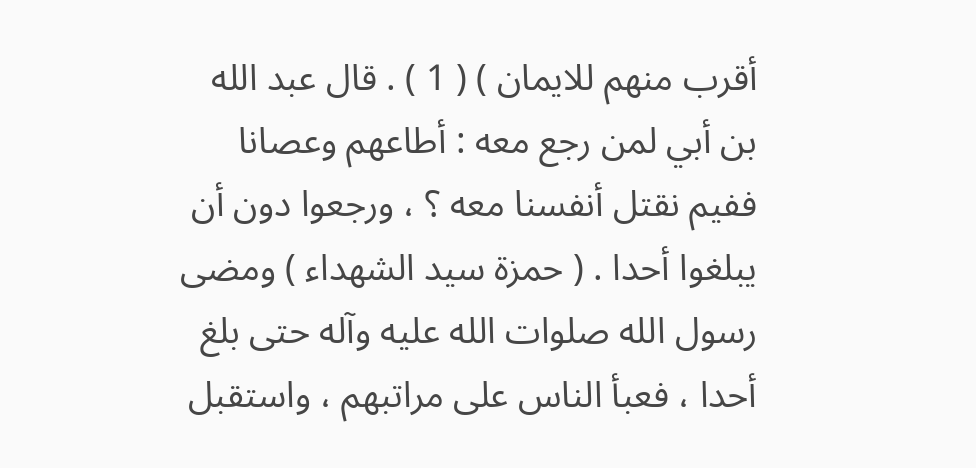أقرب منهم للايمان ) ( 1 ) . قال عبد الله بن أبي لمن رجع معه : أطاعهم وعصانا ففيم نقتل أنفسنا معه ؟ ، ورجعوا دون أن يبلغوا أحدا . ( حمزة سيد الشهداء ) ومضى رسول الله صلوات الله عليه وآله حتى بلغ أحدا ، فعبأ الناس على مراتبهم ، واستقبل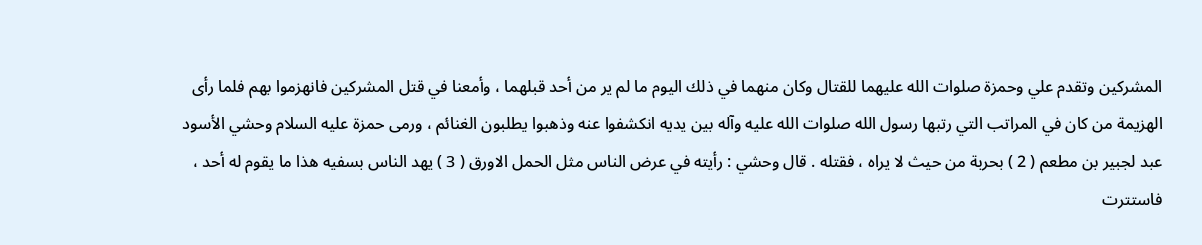المشركين وتقدم علي وحمزة صلوات الله عليهما للقتال وكان منهما في ذلك اليوم ما لم ير من أحد قبلهما ، وأمعنا في قتل المشركين فانهزموا بهم فلما رأى الهزيمة من كان في المراتب التي رتبها رسول الله صلوات الله عليه وآله بين يديه انكشفوا عنه وذهبوا يطلبون الغنائم ، ورمى حمزة عليه السلام وحشي الأسود عبد لجبير بن مطعم ( 2 ) بحربة من حيث لا يراه ، فقتله . قال وحشي : رأيته في عرض الناس مثل الحمل الاورق ( 3 ) يهد الناس بسفيه هذا ما يقوم له أحد ، فاستترت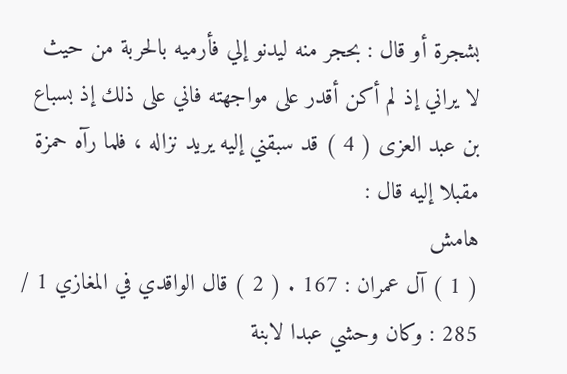بشجرة أو قال : بحجر منه ليدنو إلي فأرميه بالحربة من حيث لا يراني إذ لم أكن أقدر على مواجهته فاني على ذلك إذ بسباع بن عبد العزى ( 4 ) قد سبقني إليه يريد نزاله ، فلما رآه حمزة مقبلا إليه قال :
هامش
( 1 ) آل عمران : 167 . ( 2 ) قال الواقدي في المغازي 1 / 285 : وكان وحشي عبدا لابنة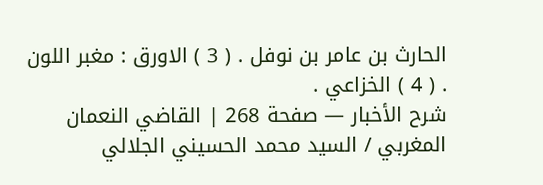الحارث بن عامر بن نوفل . ( 3 ) الاورق : مغبر اللون . ( 4 ) الخزاعي .
شرح الأخبار — صفحة 268 | القاضي النعمان المغربي / السيد محمد الحسيني الجلالي